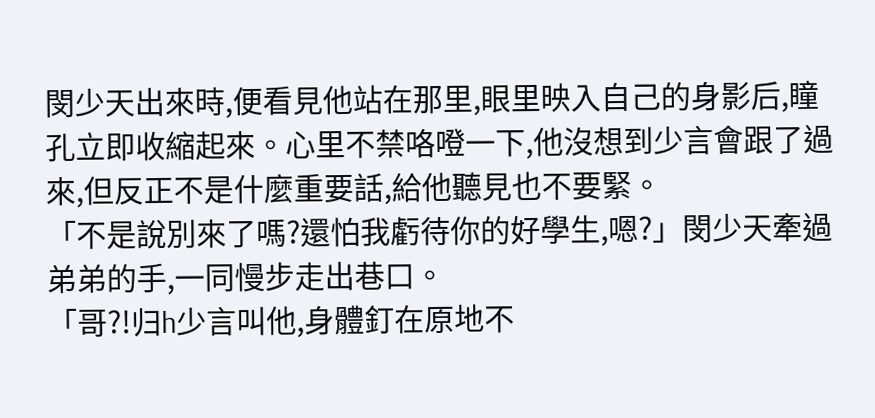閔少天出來時,便看見他站在那里,眼里映入自己的身影后,瞳孔立即收縮起來。心里不禁咯噔一下,他沒想到少言會跟了過來,但反正不是什麼重要話,給他聽見也不要緊。
「不是說別來了嗎?還怕我虧待你的好學生,嗯?」閔少天牽過弟弟的手,一同慢步走出巷口。
「哥?!归h少言叫他,身體釘在原地不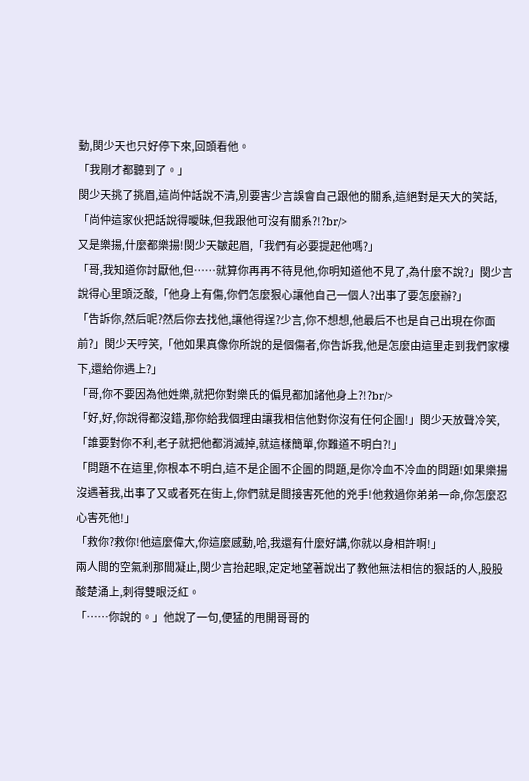動,閔少天也只好停下來,回頭看他。
「我剛才都聽到了。」
閔少天挑了挑眉,這尚仲話說不清,別要害少言誤會自己跟他的關系,這絕對是天大的笑話,「尚仲這家伙把話說得曖昧,但我跟他可沒有關系?!?br/>
又是樂揚,什麼都樂揚!閔少天皺起眉,「我們有必要提起他嗎?」
「哥,我知道你討厭他,但……就算你再再不待見他,你明知道他不見了,為什麼不說?」閔少言說得心里頭泛酸,「他身上有傷,你們怎麼狠心讓他自己一個人?出事了要怎麼辦?」
「告訴你,然后呢?然后你去找他,讓他得逞?少言,你不想想,他最后不也是自己出現在你面前?」閔少天哼笑,「他如果真像你所說的是個傷者,你告訴我,他是怎麼由這里走到我們家樓下,還給你遇上?」
「哥,你不要因為他姓樂,就把你對樂氏的偏見都加諸他身上?!?br/>
「好,好,你說得都沒錯,那你給我個理由讓我相信他對你沒有任何企圖!」閔少天放聲冷笑,「誰要對你不利,老子就把他都消滅掉,就這樣簡單,你難道不明白?!」
「問題不在這里,你根本不明白,這不是企圖不企圖的問題,是你冷血不冷血的問題!如果樂揚沒遇著我,出事了又或者死在街上,你們就是間接害死他的兇手!他救過你弟弟一命,你怎麼忍心害死他!」
「救你?救你!他這麼偉大,你這麼感動,哈,我還有什麼好講,你就以身相許啊!」
兩人間的空氣剎那間凝止,閔少言抬起眼,定定地望著說出了教他無法相信的狠話的人,股股酸楚涌上,刺得雙眼泛紅。
「……你說的。」他說了一句,便猛的甩開哥哥的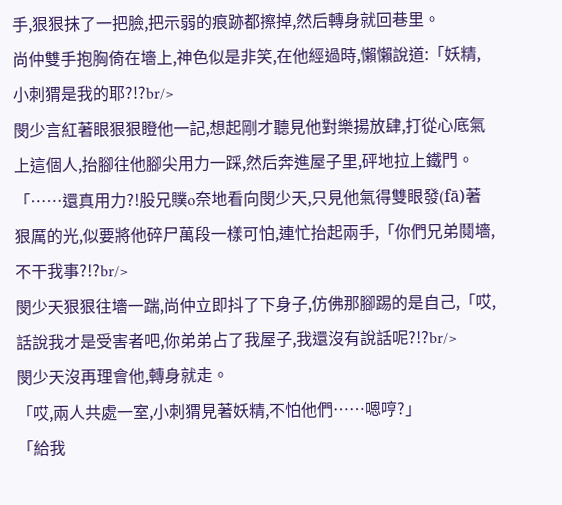手,狠狠抹了一把臉,把示弱的痕跡都擦掉,然后轉身就回巷里。
尚仲雙手抱胸倚在墻上,神色似是非笑,在他經過時,懶懶說道:「妖精,小刺猬是我的耶?!?br/>
閔少言紅著眼狠狠瞪他一記,想起剛才聽見他對樂揚放肆,打從心底氣上這個人,抬腳往他腳尖用力一踩,然后奔進屋子里,砰地拉上鐵門。
「……還真用力?!股兄贌o奈地看向閔少天,只見他氣得雙眼發(fā)著狠厲的光,似要將他碎尸萬段一樣可怕,連忙抬起兩手,「你們兄弟鬩墻,不干我事?!?br/>
閔少天狠狠往墻一踹,尚仲立即抖了下身子,仿佛那腳踢的是自己,「哎,話說我才是受害者吧,你弟弟占了我屋子,我還沒有說話呢?!?br/>
閔少天沒再理會他,轉身就走。
「哎,兩人共處一室,小刺猬見著妖精,不怕他們……嗯哼?」
「給我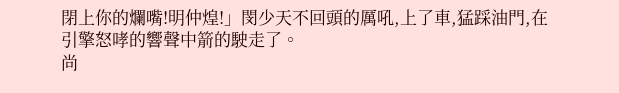閉上你的爛嘴!明仲煌!」閔少天不回頭的厲吼,上了車,猛踩油門,在引擎怒哮的響聲中箭的駛走了。
尚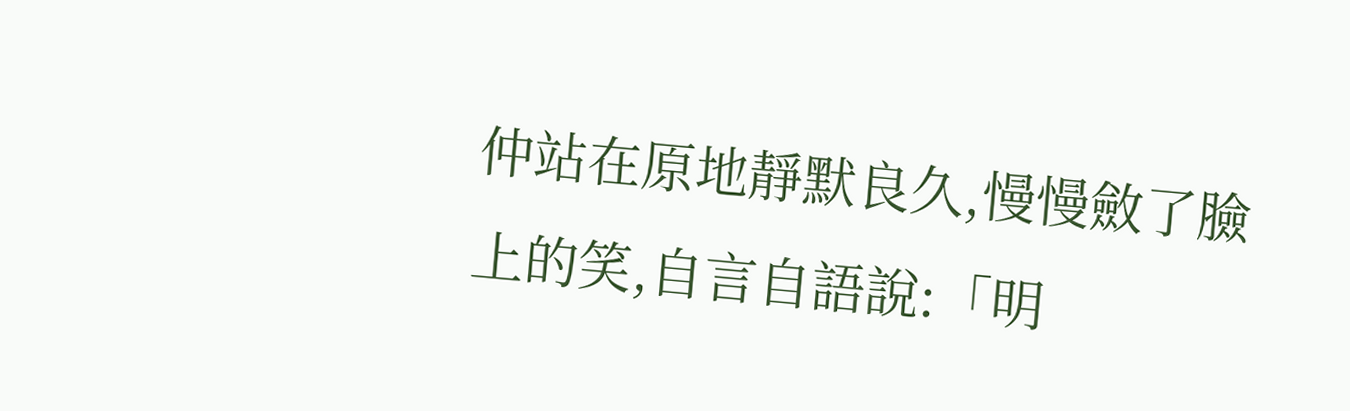仲站在原地靜默良久,慢慢斂了臉上的笑,自言自語說:「明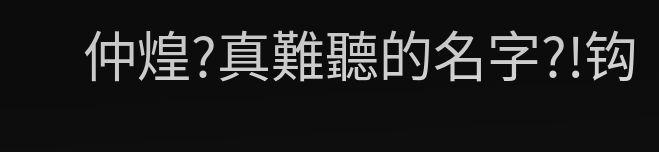仲煌?真難聽的名字?!钩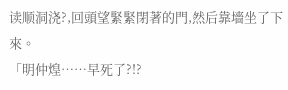读顺洞浇?,回頭望緊緊閉著的門,然后靠墻坐了下來。
「明仲煌……早死了?!?